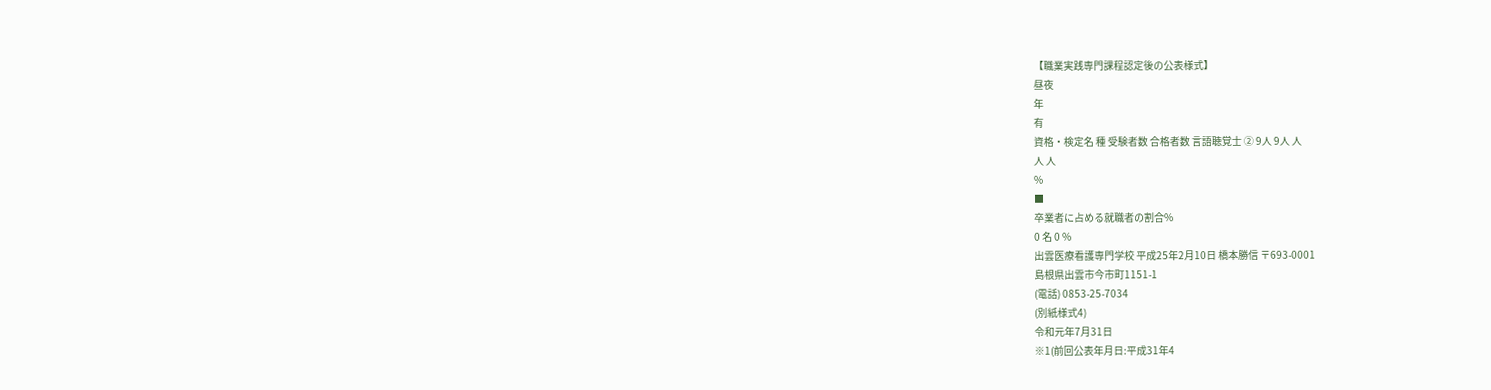【職業実践専門課程認定後の公表様式】
昼夜
年
有
資格・検定名 種 受験者数 合格者数 言語聴覚士 ② 9人 9人 人
人 人
%
■
卒業者に占める就職者の割合%
0 名 0 %
出雲医療看護専門学校 平成25年2月10日 橋本勝信 〒693-0001
島根県出雲市今市町1151-1
(電話) 0853-25-7034
(別紙様式4)
令和元年7月31日
※1(前回公表年月日:平成31年4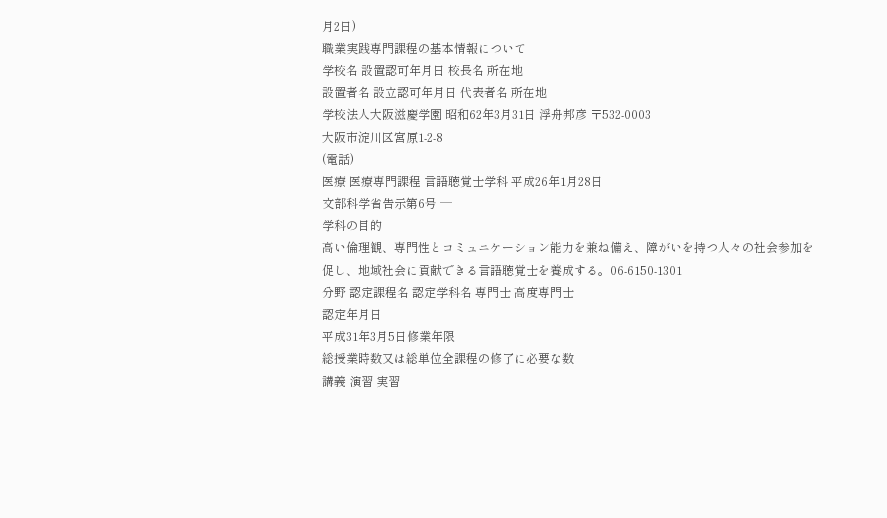月2日)
職業実践専門課程の基本情報について
学校名 設置認可年月日 校長名 所在地
設置者名 設立認可年月日 代表者名 所在地
学校法人大阪滋慶学園 昭和62年3月31日 浮舟邦彦 〒532-0003
大阪市淀川区宮原1-2-8
(電話)
医療 医療専門課程 言語聴覚士学科 平成26年1月28日
文部科学省告示第6号 ─
学科の目的
高い倫理観、専門性とコミュニケーション能力を兼ね備え、障がいを持つ人々の社会参加を促し、地域社会に貢献できる言語聴覚士を養成する。06-6150-1301
分野 認定課程名 認定学科名 専門士 高度専門士
認定年月日
平成31年3月5日修業年限
総授業時数又は総単位全課程の修了に必要な数
講義 演習 実習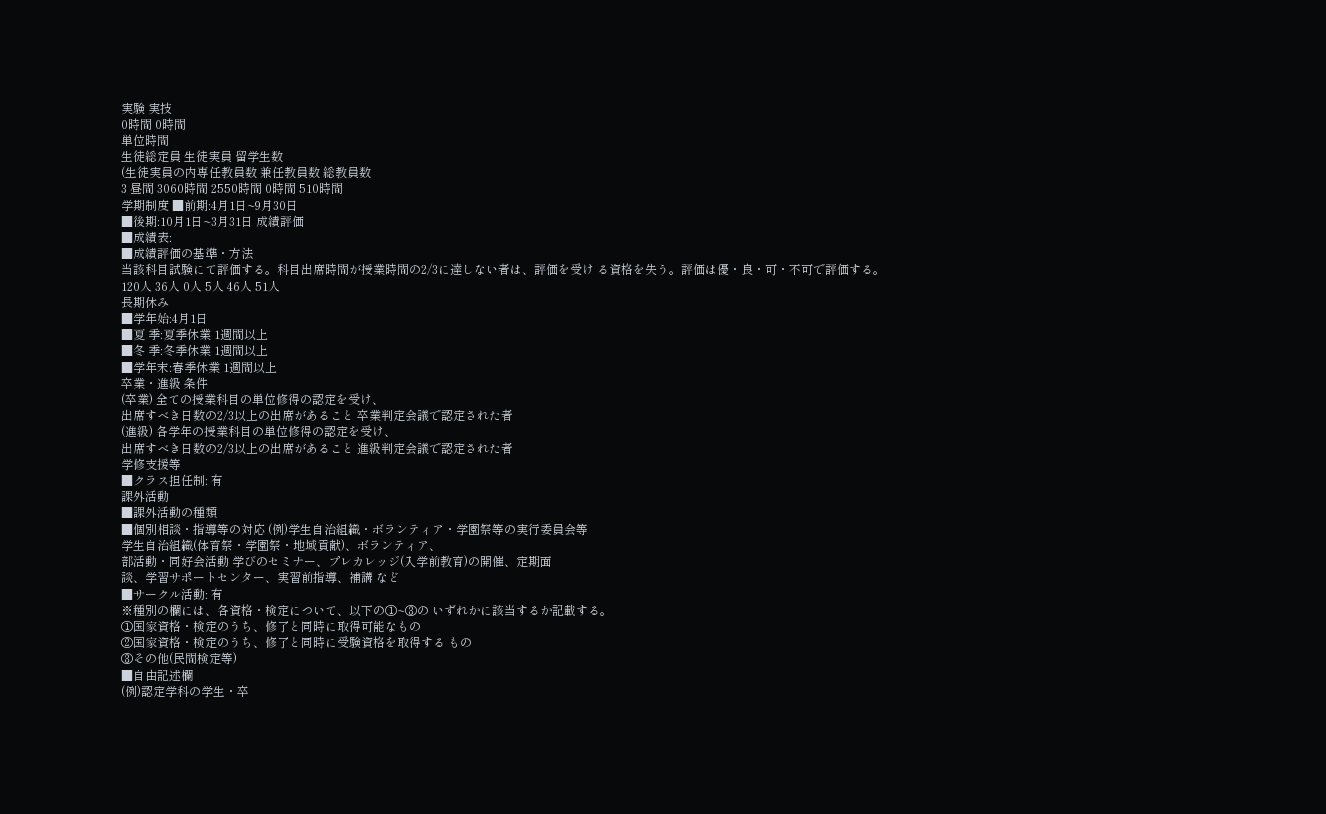実験 実技
0時間 0時間
単位時間
生徒総定員 生徒実員 留学生数
(生徒実員の内専任教員数 兼任教員数 総教員数
3 昼間 3060時間 2550時間 0時間 510時間
学期制度 ■前期:4月1日~9月30日
■後期:10月1日~3月31日 成績評価
■成績表:
■成績評価の基準・方法
当該科目試験にて評価する。科目出席時間が授業時間の2/3に達しない者は、評価を受け る資格を失う。評価は優・良・可・不可で評価する。
120人 36人 0人 5人 46人 51人
長期休み
■学年始:4月1日
■夏 季:夏季休業 1週間以上
■冬 季:冬季休業 1週間以上
■学年末:春季休業 1週間以上
卒業・進級 条件
(卒業) 全ての授業科目の単位修得の認定を受け、
出席すべき日数の2/3以上の出席があること 卒業判定会議で認定された者
(進級) 各学年の授業科目の単位修得の認定を受け、
出席すべき日数の2/3以上の出席があること 進級判定会議で認定された者
学修支援等
■クラス担任制: 有
課外活動
■課外活動の種類
■個別相談・指導等の対応 (例)学生自治組織・ボランティア・学園祭等の実行委員会等
学生自治組織(体育祭・学園祭・地域貢献)、ボランティア、
部活動・同好会活動 学びのセミナー、プレカレッジ(入学前教育)の開催、定期面
談、学習サポートセンター、実習前指導、補講 など
■サークル活動: 有
※種別の欄には、各資格・検定について、以下の①~③の いずれかに該当するか記載する。
①国家資格・検定のうち、修了と同時に取得可能なもの
②国家資格・検定のうち、修了と同時に受験資格を取得する もの
③その他(民間検定等)
■自由記述欄
(例)認定学科の学生・卒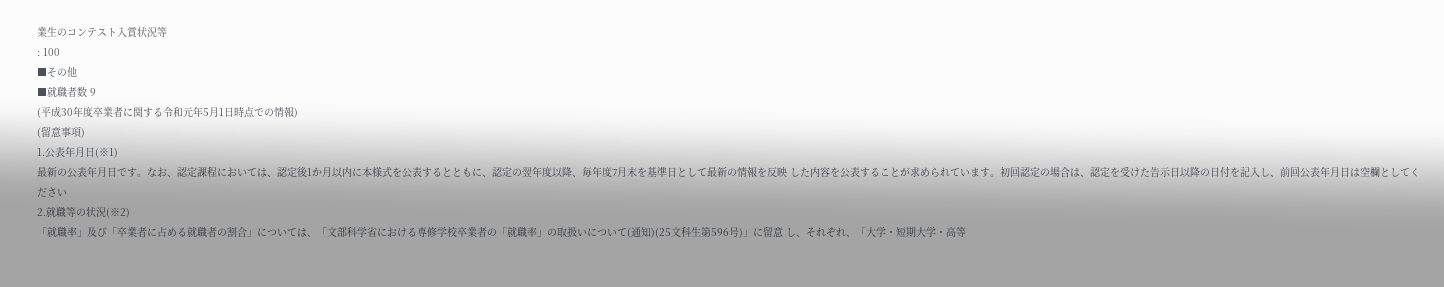業生のコンテスト入賞状況等
: 100
■その他
■就職者数 9
(平成30年度卒業者に関する令和元年5月1日時点での情報)
(留意事項)
1.公表年月日(※1)
最新の公表年月日です。なお、認定課程においては、認定後1か月以内に本様式を公表するとともに、認定の翌年度以降、毎年度7月末を基準日として最新の情報を反映 した内容を公表することが求められています。初回認定の場合は、認定を受けた告示日以降の日付を記入し、前回公表年月日は空欄としてください
2.就職等の状況(※2)
「就職率」及び「卒業者に占める就職者の割合」については、「文部科学省における専修学校卒業者の「就職率」の取扱いについて(通知)(25文科生第596号)」に留意 し、それぞれ、「大学・短期大学・高等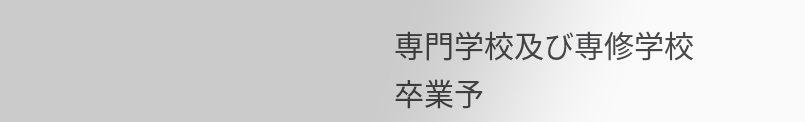専門学校及び専修学校卒業予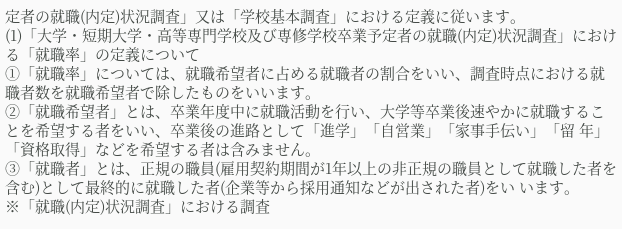定者の就職(内定)状況調査」又は「学校基本調査」における定義に従います。
(1)「大学・短期大学・高等専門学校及び専修学校卒業予定者の就職(内定)状況調査」における「就職率」の定義について
①「就職率」については、就職希望者に占める就職者の割合をいい、調査時点における就職者数を就職希望者で除したものをいいます。
②「就職希望者」とは、卒業年度中に就職活動を行い、大学等卒業後速やかに就職することを希望する者をいい、卒業後の進路として「進学」「自営業」「家事手伝い」「留 年」「資格取得」などを希望する者は含みません。
③「就職者」とは、正規の職員(雇用契約期間が1年以上の非正規の職員として就職した者を含む)として最終的に就職した者(企業等から採用通知などが出された者)をい います。
※「就職(内定)状況調査」における調査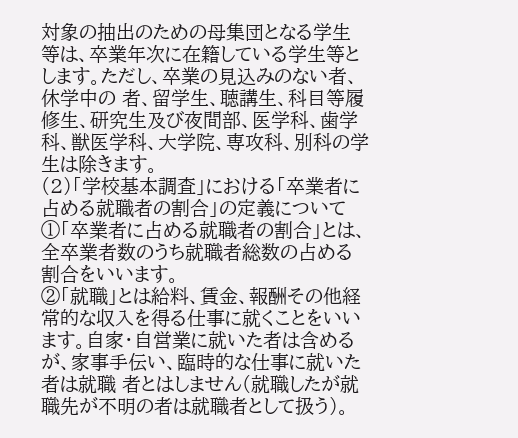対象の抽出のための母集団となる学生等は、卒業年次に在籍している学生等とします。ただし、卒業の見込みのない者、休学中の 者、留学生、聴講生、科目等履修生、研究生及び夜間部、医学科、歯学科、獣医学科、大学院、専攻科、別科の学生は除きます。
(2)「学校基本調査」における「卒業者に占める就職者の割合」の定義について
①「卒業者に占める就職者の割合」とは、全卒業者数のうち就職者総数の占める割合をいいます。
②「就職」とは給料、賃金、報酬その他経常的な収入を得る仕事に就くことをいいます。自家・自営業に就いた者は含めるが、家事手伝い、臨時的な仕事に就いた者は就職 者とはしません(就職したが就職先が不明の者は就職者として扱う)。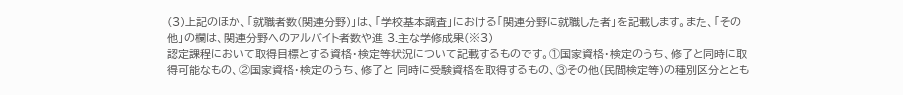(3)上記のほか、「就職者数(関連分野)」は、「学校基本調査」における「関連分野に就職した者」を記載します。また、「その他」の欄は、関連分野へのアルバイト者数や進 3.主な学修成果(※3)
認定課程において取得目標とする資格・検定等状況について記載するものです。①国家資格・検定のうち、修了と同時に取得可能なもの、②国家資格・検定のうち、修了と 同時に受験資格を取得するもの、③その他(民間検定等)の種別区分ととも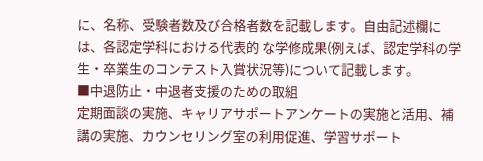に、名称、受験者数及び合格者数を記載します。自由記述欄には、各認定学科における代表的 な学修成果(例えば、認定学科の学生・卒業生のコンテスト入賞状況等)について記載します。
■中退防止・中退者支援のための取組
定期面談の実施、キャリアサポートアンケートの実施と活用、補講の実施、カウンセリング室の利用促進、学習サポート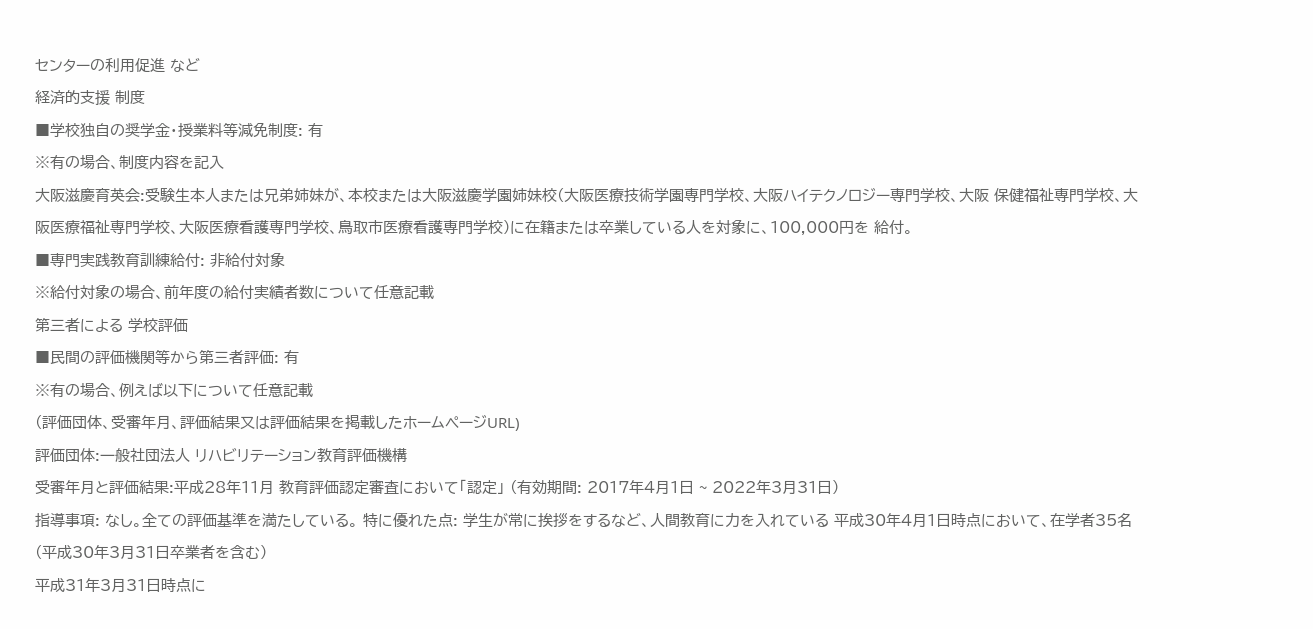センターの利用促進 など
経済的支援 制度
■学校独自の奨学金・授業料等減免制度: 有
※有の場合、制度内容を記入
大阪滋慶育英会:受験生本人または兄弟姉妹が、本校または大阪滋慶学園姉妹校(大阪医療技術学園専門学校、大阪ハイテクノロジー専門学校、大阪 保健福祉専門学校、大阪医療福祉専門学校、大阪医療看護専門学校、鳥取市医療看護専門学校)に在籍または卒業している人を対象に、100,000円を 給付。
■専門実践教育訓練給付: 非給付対象
※給付対象の場合、前年度の給付実績者数について任意記載
第三者による 学校評価
■民間の評価機関等から第三者評価: 有
※有の場合、例えば以下について任意記載
(評価団体、受審年月、評価結果又は評価結果を掲載したホームページURL)
評価団体:一般社団法人 リハビリテーション教育評価機構
受審年月と評価結果:平成28年11月 教育評価認定審査において「認定」 (有効期間: 2017年4月1日 ~ 2022年3月31日)
指導事項: なし。全ての評価基準を満たしている。 特に優れた点: 学生が常に挨拶をするなど、人間教育に力を入れている 平成30年4月1日時点において、在学者35名(平成30年3月31日卒業者を含む)
平成31年3月31日時点に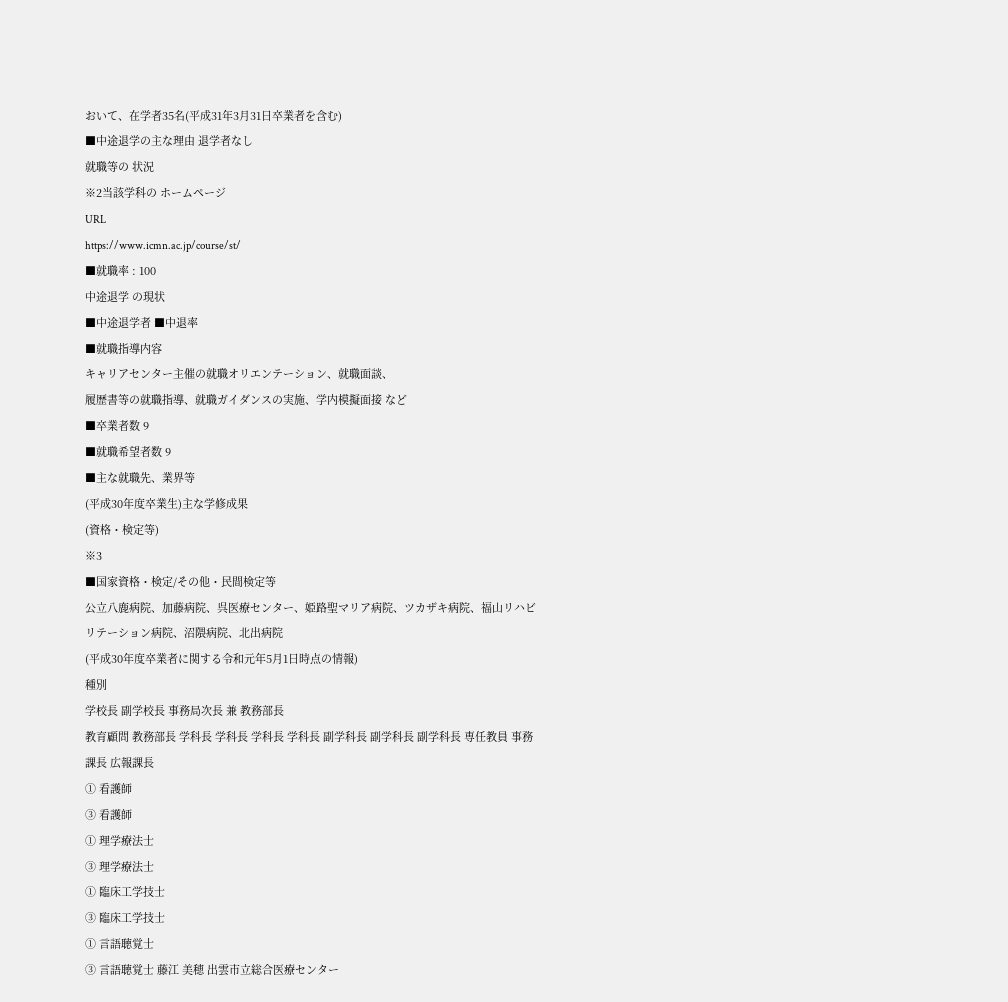おいて、在学者35名(平成31年3月31日卒業者を含む)
■中途退学の主な理由 退学者なし
就職等の 状況
※2当該学科の ホームページ
URL
https://www.icmn.ac.jp/course/st/
■就職率 : 100
中途退学 の現状
■中途退学者 ■中退率
■就職指導内容
キャリアセンター主催の就職オリエンテーション、就職面談、
履歴書等の就職指導、就職ガイダンスの実施、学内模擬面接 など
■卒業者数 9
■就職希望者数 9
■主な就職先、業界等
(平成30年度卒業生)主な学修成果
(資格・検定等)
※3
■国家資格・検定/その他・民間検定等
公立八鹿病院、加藤病院、呉医療センター、姫路聖マリア病院、ツカザキ病院、福山リハビリテーション病院、沼隈病院、北出病院
(平成30年度卒業者に関する令和元年5月1日時点の情報)
種別
学校長 副学校長 事務局次長 兼 教務部長
教育顧問 教務部長 学科長 学科長 学科長 学科長 副学科長 副学科長 副学科長 専任教員 事務課長 広報課長
① 看護師
③ 看護師
① 理学療法士
③ 理学療法士
① 臨床工学技士
③ 臨床工学技士
① 言語聴覚士
③ 言語聴覚士 藤江 美穂 出雲市立総合医療センター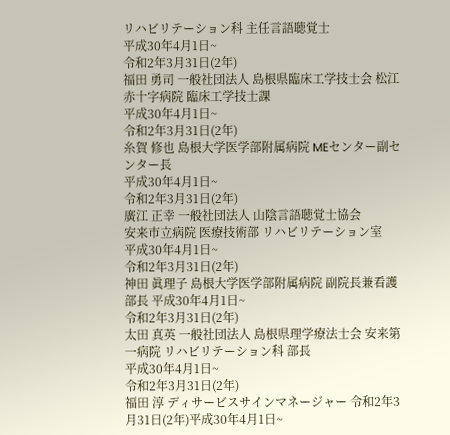リハビリテーション科 主任言語聴覚士
平成30年4月1日~
令和2年3月31日(2年)
福田 勇司 一般社団法人 島根県臨床工学技士会 松江赤十字病院 臨床工学技士課
平成30年4月1日~
令和2年3月31日(2年)
糸賀 修也 島根大学医学部附属病院 MEセンター副センター長
平成30年4月1日~
令和2年3月31日(2年)
廣江 正幸 一般社団法人 山陰言語聴覚士協会
安来市立病院 医療技術部 リハビリテーション室
平成30年4月1日~
令和2年3月31日(2年)
神田 眞理子 島根大学医学部附属病院 副院長兼看護部長 平成30年4月1日~
令和2年3月31日(2年)
太田 真英 一般社団法人 島根県理学療法士会 安来第一病院 リハビリテーション科 部長
平成30年4月1日~
令和2年3月31日(2年)
福田 淳 ディサービスサインマネージャー 令和2年3月31日(2年)平成30年4月1日~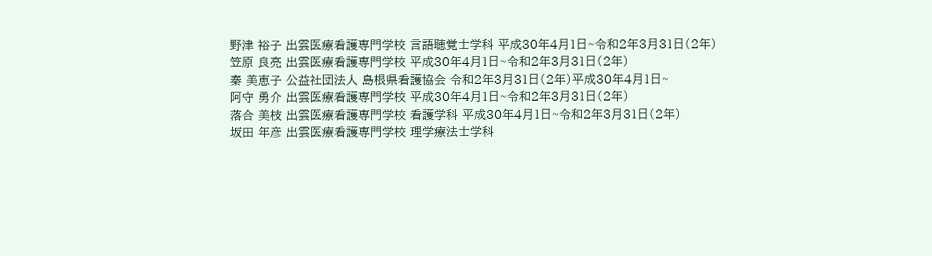野津 裕子 出雲医療看護専門学校 言語聴覚士学科 平成30年4月1日~令和2年3月31日(2年)
笠原 良亮 出雲医療看護専門学校 平成30年4月1日~令和2年3月31日(2年)
秦 美恵子 公益社団法人 島根県看護協会 令和2年3月31日(2年)平成30年4月1日~
阿守 勇介 出雲医療看護専門学校 平成30年4月1日~令和2年3月31日(2年)
落合 美枝 出雲医療看護専門学校 看護学科 平成30年4月1日~令和2年3月31日(2年)
坂田 年彦 出雲医療看護専門学校 理学療法士学科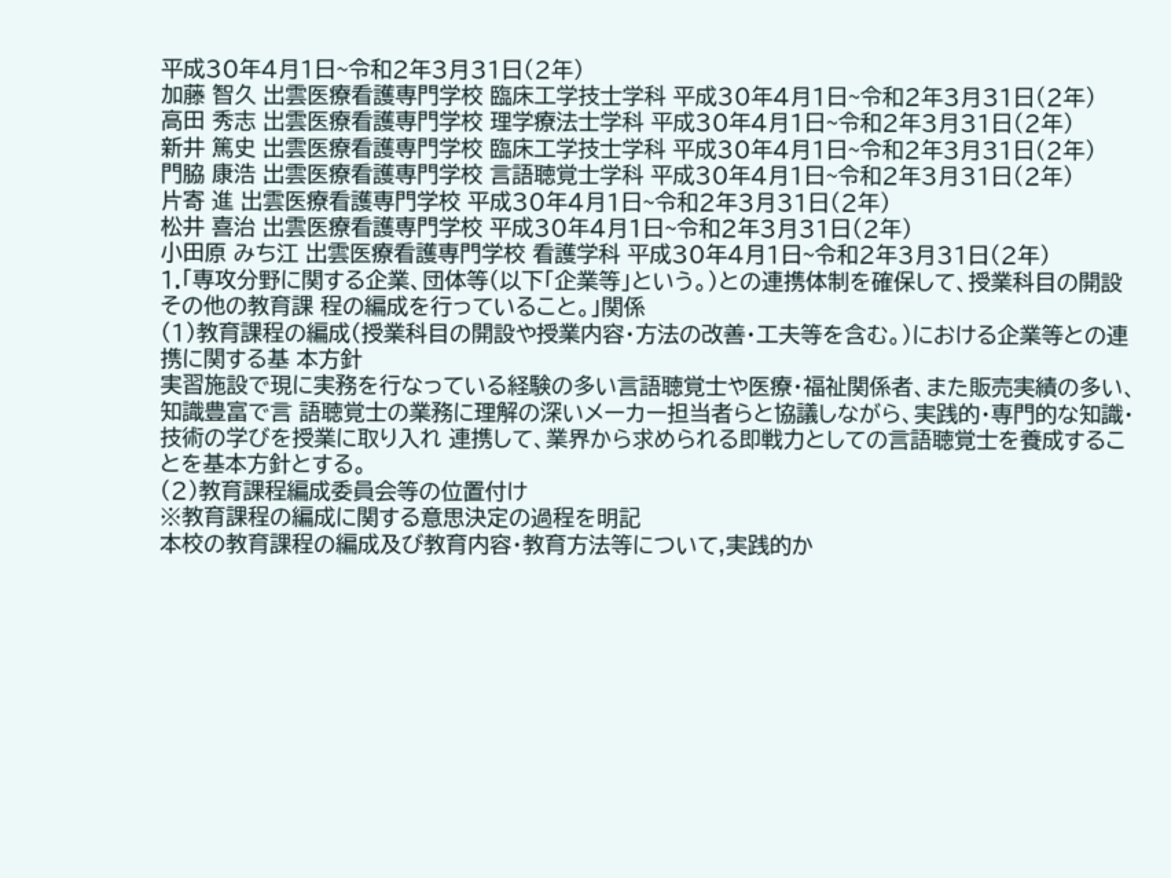平成30年4月1日~令和2年3月31日(2年)
加藤 智久 出雲医療看護専門学校 臨床工学技士学科 平成30年4月1日~令和2年3月31日(2年)
高田 秀志 出雲医療看護専門学校 理学療法士学科 平成30年4月1日~令和2年3月31日(2年)
新井 篤史 出雲医療看護専門学校 臨床工学技士学科 平成30年4月1日~令和2年3月31日(2年)
門脇 康浩 出雲医療看護専門学校 言語聴覚士学科 平成30年4月1日~令和2年3月31日(2年)
片寄 進 出雲医療看護専門学校 平成30年4月1日~令和2年3月31日(2年)
松井 喜治 出雲医療看護専門学校 平成30年4月1日~令和2年3月31日(2年)
小田原 みち江 出雲医療看護専門学校 看護学科 平成30年4月1日~令和2年3月31日(2年)
1.「専攻分野に関する企業、団体等(以下「企業等」という。)との連携体制を確保して、授業科目の開設その他の教育課 程の編成を行っていること。」関係
(1)教育課程の編成(授業科目の開設や授業内容・方法の改善・工夫等を含む。)における企業等との連携に関する基 本方針
実習施設で現に実務を行なっている経験の多い言語聴覚士や医療・福祉関係者、また販売実績の多い、知識豊富で言 語聴覚士の業務に理解の深いメーカー担当者らと協議しながら、実践的・専門的な知識・技術の学びを授業に取り入れ 連携して、業界から求められる即戦力としての言語聴覚士を養成することを基本方針とする。
(2)教育課程編成委員会等の位置付け
※教育課程の編成に関する意思決定の過程を明記
本校の教育課程の編成及び教育内容・教育方法等について,実践的か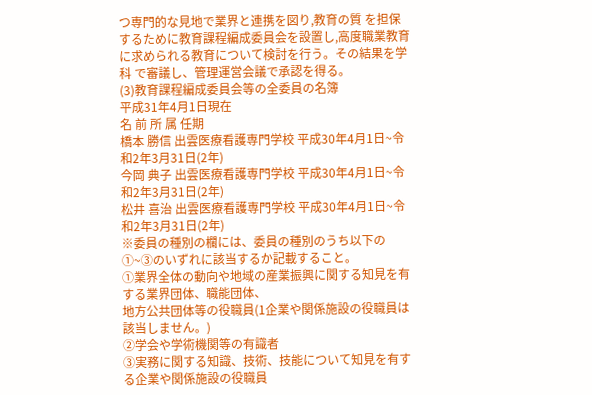つ専門的な見地で業界と連携を図り,教育の質 を担保するために教育課程編成委員会を設置し,高度職業教育に求められる教育について検討を行う。その結果を学科 で審議し、管理運営会議で承認を得る。
(3)教育課程編成委員会等の全委員の名簿
平成31年4月1日現在
名 前 所 属 任期
橋本 勝信 出雲医療看護専門学校 平成30年4月1日~令和2年3月31日(2年)
今岡 典子 出雲医療看護専門学校 平成30年4月1日~令和2年3月31日(2年)
松井 喜治 出雲医療看護専門学校 平成30年4月1日~令和2年3月31日(2年)
※委員の種別の欄には、委員の種別のうち以下の①~③のいずれに該当するか記載すること。
①業界全体の動向や地域の産業振興に関する知見を有する業界団体、職能団体、
地方公共団体等の役職員(1企業や関係施設の役職員は該当しません。)
②学会や学術機関等の有識者
③実務に関する知識、技術、技能について知見を有する企業や関係施設の役職員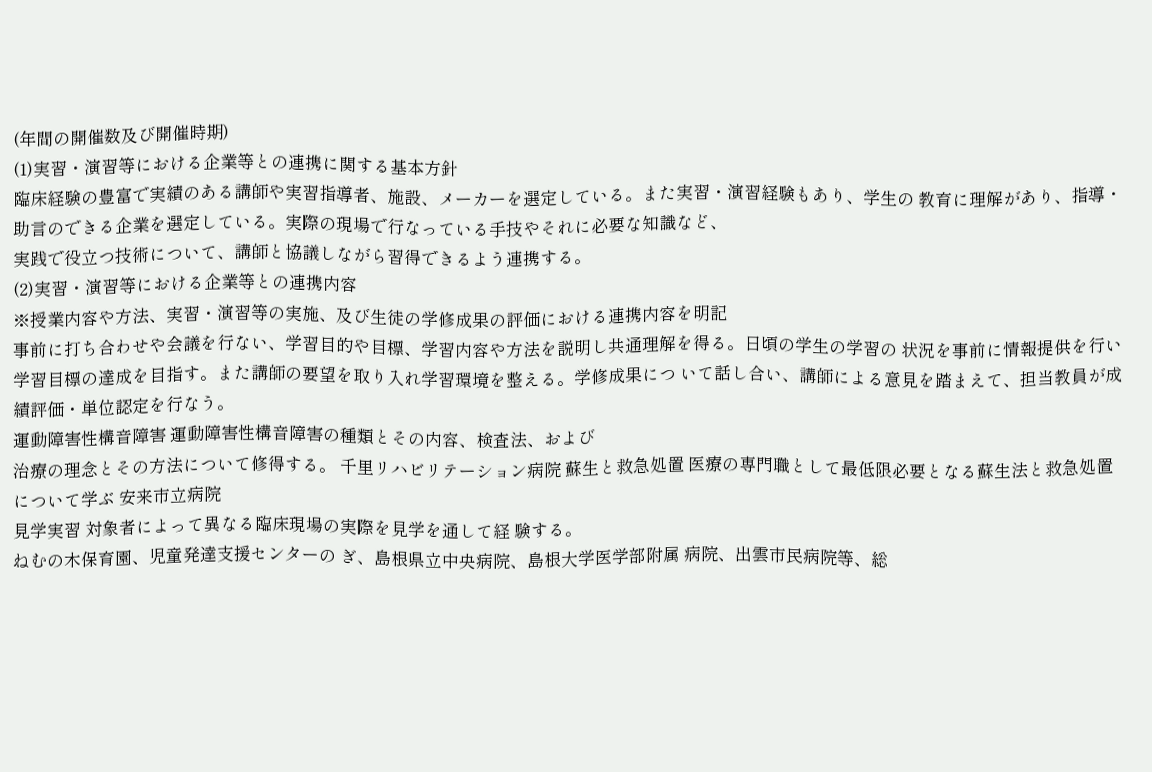(年間の開催数及び開催時期)
(1)実習・演習等における企業等との連携に関する基本方針
臨床経験の豊富で実績のある講師や実習指導者、施設、メーカーを選定している。また実習・演習経験もあり、学生の 教育に理解があり、指導・助言のできる企業を選定している。実際の現場で行なっている手技やそれに必要な知識など、
実践で役立つ技術について、講師と協議しながら習得できるよう連携する。
(2)実習・演習等における企業等との連携内容
※授業内容や方法、実習・演習等の実施、及び生徒の学修成果の評価における連携内容を明記
事前に打ち合わせや会議を行ない、学習目的や目標、学習内容や方法を説明し共通理解を得る。日頃の学生の学習の 状況を事前に情報提供を行い学習目標の達成を目指す。また講師の要望を取り入れ学習環境を整える。学修成果につ いて話し合い、講師による意見を踏まえて、担当教員が成績評価・単位認定を行なう。
運動障害性構音障害 運動障害性構音障害の種類とその内容、検査法、および
治療の理念とその方法について修得する。 千里リハビリテーション病院 蘇生と救急処置 医療の専門職として最低限必要となる蘇生法と救急処置
について学ぶ 安来市立病院
見学実習 対象者によって異なる臨床現場の実際を見学を通して経 験する。
ねむの木保育園、児童発達支援センターの ぎ、島根県立中央病院、島根大学医学部附属 病院、出雲市民病院等、総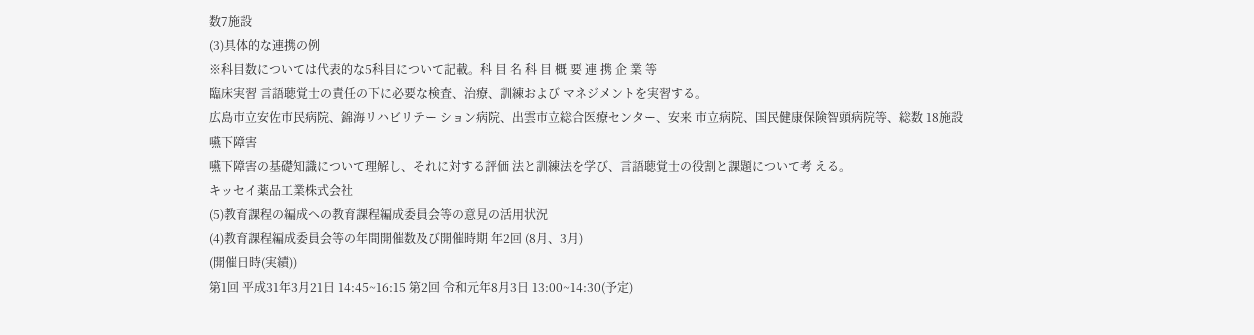数7施設
(3)具体的な連携の例
※科目数については代表的な5科目について記載。科 目 名 科 目 概 要 連 携 企 業 等
臨床実習 言語聴覚士の責任の下に必要な検査、治療、訓練および マネジメントを実習する。
広島市立安佐市民病院、錦海リハビリテー ション病院、出雲市立総合医療センター、安来 市立病院、国民健康保険智頭病院等、総数 18施設
嚥下障害
嚥下障害の基礎知識について理解し、それに対する評価 法と訓練法を学び、言語聴覚士の役割と課題について考 える。
キッセイ薬品工業株式会社
(5)教育課程の編成への教育課程編成委員会等の意見の活用状況
(4)教育課程編成委員会等の年間開催数及び開催時期 年2回 (8月、3月)
(開催日時(実績))
第1回 平成31年3月21日 14:45~16:15 第2回 令和元年8月3日 13:00~14:30(予定)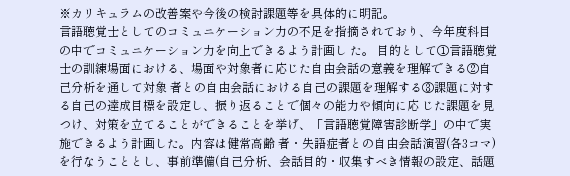※カリキュラムの改善案や今後の検討課題等を具体的に明記。
言語聴覚士としてのコミュニケーション力の不足を指摘されており、今年度科目の中でコミュニケーション力を向上できるよう計画し た。 目的として①言語聴覚士の訓練場面における、場面や対象者に応じた自由会話の意義を理解できる②自己分析を通して対象 者との自由会話における自己の課題を理解する③課題に対する自己の達成目標を設定し、振り返ることで個々の能力や傾向に応 じた課題を見つけ、対策を立てることができることを挙げ、「言語聴覚障害診断学」の中で実施できるよう計画した。内容は健常高齢 者・失語症者との自由会話演習(各3コマ)を行なうこととし、事前準備(自己分析、会話目的・収集すべき情報の設定、話題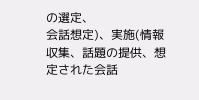の選定、
会話想定)、実施(情報収集、話題の提供、想定された会話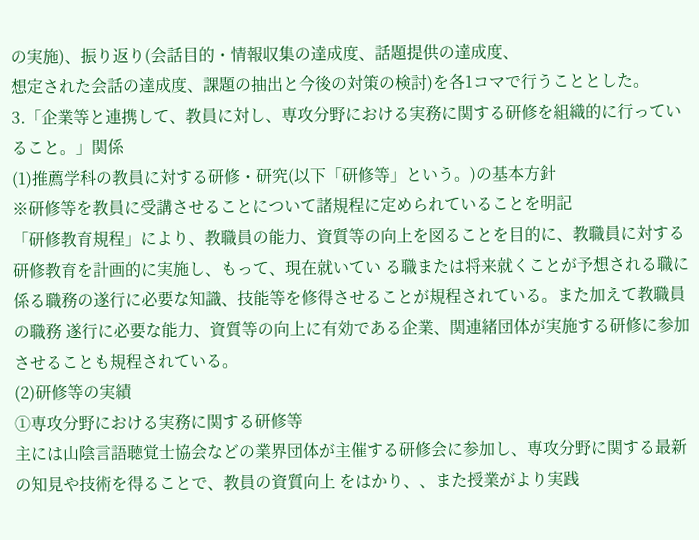の実施)、振り返り(会話目的・情報収集の達成度、話題提供の達成度、
想定された会話の達成度、課題の抽出と今後の対策の検討)を各1コマで行うこととした。
3.「企業等と連携して、教員に対し、専攻分野における実務に関する研修を組織的に行っていること。」関係
(1)推薦学科の教員に対する研修・研究(以下「研修等」という。)の基本方針
※研修等を教員に受講させることについて諸規程に定められていることを明記
「研修教育規程」により、教職員の能力、資質等の向上を図ることを目的に、教職員に対する研修教育を計画的に実施し、もって、現在就いてい る職または将来就くことが予想される職に係る職務の遂行に必要な知識、技能等を修得させることが規程されている。また加えて教職員の職務 遂行に必要な能力、資質等の向上に有効である企業、関連緒団体が実施する研修に参加させることも規程されている。
(2)研修等の実績
①専攻分野における実務に関する研修等
主には山陰言語聴覚士協会などの業界団体が主催する研修会に参加し、専攻分野に関する最新の知見や技術を得ることで、教員の資質向上 をはかり、、また授業がより実践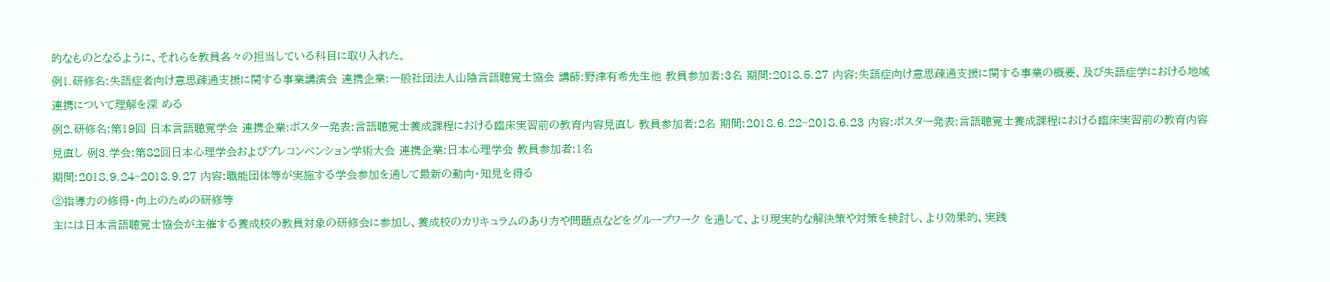的なものとなるように、それらを教員各々の担当している科目に取り入れた。
例1.研修名:失語症者向け意思疎通支援に関する事業講演会 連携企業:一般社団法人山陰言語聴覚士協会 講師:野津有希先生他 教員参加者:3名 期間:2018.5.27 内容:失語症向け意思疎通支援に関する事業の概要、及び失語症学における地域連携について理解を深 める
例2.研修名:第19回 日本言語聴覚学会 連携企業:ポスター発表:言語聴覚士養成課程における臨床実習前の教育内容見直し 教員参加者:2名 期間:2018.6.22~2018.6.23 内容:ポスター発表:言語聴覚士養成課程における臨床実習前の教育内容見直し 例3.学会:第82回日本心理学会およびプレコンベンション学術大会 連携企業:日本心理学会 教員参加者:1名
期間:2018.9.24~2018.9.27 内容:職能団体等が実施する学会参加を通して最新の動向・知見を得る
②指導力の修得・向上のための研修等
主には日本言語聴覚士協会が主催する養成校の教員対象の研修会に参加し、養成校のカリキュラムのあり方や問題点などをグループワーク を通して、より現実的な解決策や対策を検討し、より効果的、実践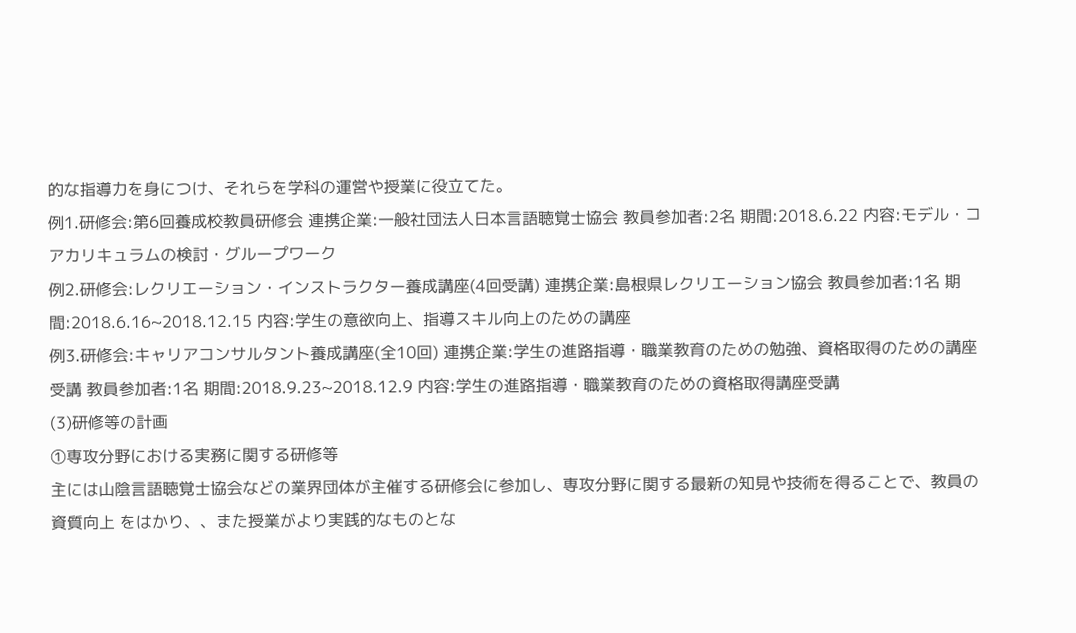的な指導力を身につけ、それらを学科の運営や授業に役立てた。
例1.研修会:第6回養成校教員研修会 連携企業:一般社団法人日本言語聴覚士協会 教員参加者:2名 期間:2018.6.22 内容:モデル・コアカリキュラムの検討・グループワーク
例2.研修会:レクリエーション・インストラクター養成講座(4回受講) 連携企業:島根県レクリエーション協会 教員参加者:1名 期間:2018.6.16~2018.12.15 内容:学生の意欲向上、指導スキル向上のための講座
例3.研修会:キャリアコンサルタント養成講座(全10回) 連携企業:学生の進路指導・職業教育のための勉強、資格取得のための講座受講 教員参加者:1名 期間:2018.9.23~2018.12.9 内容:学生の進路指導・職業教育のための資格取得講座受講
(3)研修等の計画
①専攻分野における実務に関する研修等
主には山陰言語聴覚士協会などの業界団体が主催する研修会に参加し、専攻分野に関する最新の知見や技術を得ることで、教員の資質向上 をはかり、、また授業がより実践的なものとな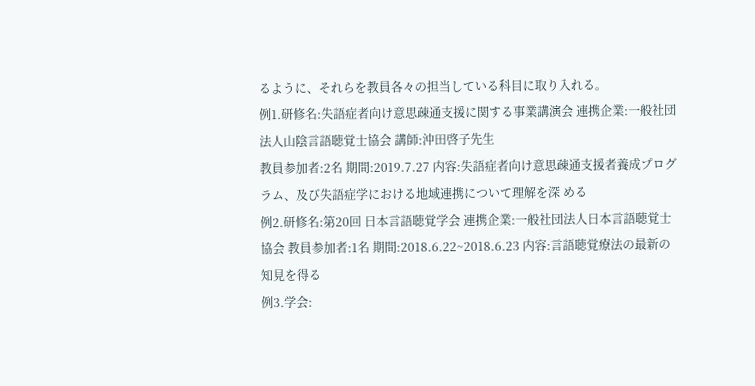るように、それらを教員各々の担当している科目に取り入れる。
例1.研修名:失語症者向け意思疎通支援に関する事業講演会 連携企業:一般社団法人山陰言語聴覚士協会 講師:沖田啓子先生
教員参加者:2名 期間:2019.7.27 内容:失語症者向け意思疎通支援者養成プログラム、及び失語症学における地域連携について理解を深 める
例2.研修名:第20回 日本言語聴覚学会 連携企業:一般社団法人日本言語聴覚士協会 教員参加者:1名 期間:2018.6.22~2018.6.23 内容:言語聴覚療法の最新の知見を得る
例3.学会: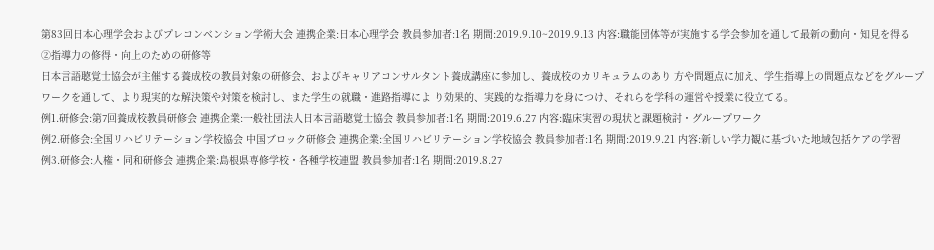第83回日本心理学会およびプレコンベンション学術大会 連携企業:日本心理学会 教員参加者:1名 期間:2019.9.10~2019.9.13 内容:職能団体等が実施する学会参加を通して最新の動向・知見を得る
②指導力の修得・向上のための研修等
日本言語聴覚士協会が主催する養成校の教員対象の研修会、およびキャリアコンサルタント養成講座に参加し、養成校のカリキュラムのあり 方や問題点に加え、学生指導上の問題点などをグループワークを通して、より現実的な解決策や対策を検討し、また学生の就職・進路指導によ り効果的、実践的な指導力を身につけ、それらを学科の運営や授業に役立てる。
例1.研修会:第7回養成校教員研修会 連携企業:一般社団法人日本言語聴覚士協会 教員参加者:1名 期間:2019.6.27 内容:臨床実習の現状と課題検討・グループワーク
例2.研修会:全国リハビリテーション学校協会 中国ブロック研修会 連携企業:全国リハビリテーション学校協会 教員参加者:1名 期間:2019.9.21 内容:新しい学力観に基づいた地域包括ケアの学習
例3.研修会:人権・同和研修会 連携企業:島根県専修学校・各種学校連盟 教員参加者:1名 期間:2019.8.27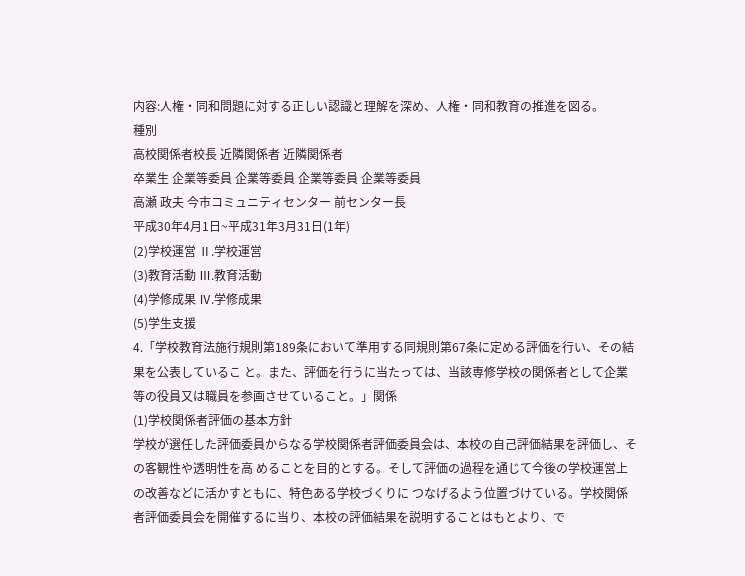内容:人権・同和問題に対する正しい認識と理解を深め、人権・同和教育の推進を図る。
種別
高校関係者校長 近隣関係者 近隣関係者
卒業生 企業等委員 企業等委員 企業等委員 企業等委員
高瀬 政夫 今市コミュニティセンター 前センター長
平成30年4月1日~平成31年3月31日(1年)
(2)学校運営 Ⅱ.学校運営
(3)教育活動 Ⅲ.教育活動
(4)学修成果 Ⅳ.学修成果
(5)学生支援
4.「学校教育法施行規則第189条において準用する同規則第67条に定める評価を行い、その結果を公表しているこ と。また、評価を行うに当たっては、当該専修学校の関係者として企業等の役員又は職員を参画させていること。」関係
(1)学校関係者評価の基本方針
学校が選任した評価委員からなる学校関係者評価委員会は、本校の自己評価結果を評価し、その客観性や透明性を高 めることを目的とする。そして評価の過程を通じて今後の学校運営上の改善などに活かすともに、特色ある学校づくりに つなげるよう位置づけている。学校関係者評価委員会を開催するに当り、本校の評価結果を説明することはもとより、で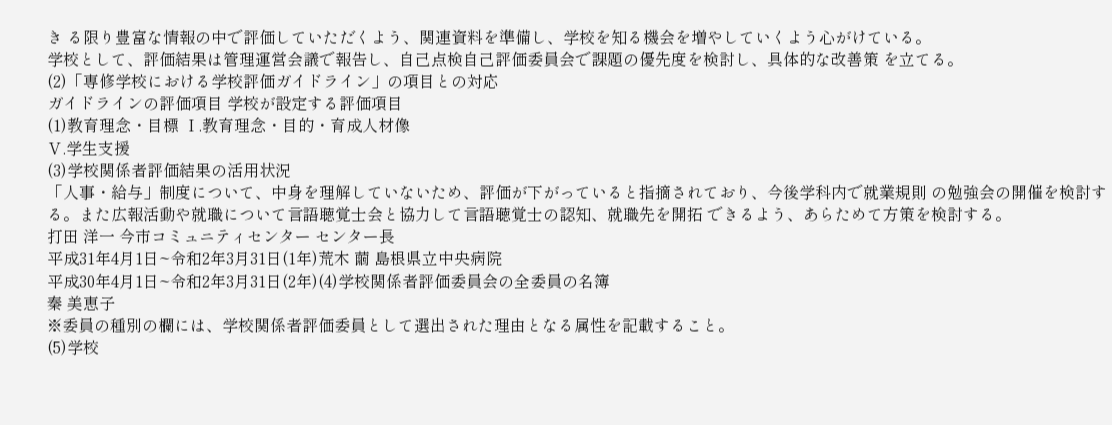き る限り豊富な情報の中で評価していただくよう、関連資料を準備し、学校を知る機会を増やしていくよう心がけている。
学校として、評価結果は管理運営会議で報告し、自己点検自己評価委員会で課題の優先度を検討し、具体的な改善策 を立てる。
(2)「専修学校における学校評価ガイドライン」の項目との対応
ガイドラインの評価項目 学校が設定する評価項目
(1)教育理念・目標 Ⅰ.教育理念・目的・育成人材像
Ⅴ.学生支援
(3)学校関係者評価結果の活用状況
「人事・給与」制度について、中身を理解していないため、評価が下がっていると指摘されており、今後学科内で就業規則 の勉強会の開催を検討する。また広報活動や就職について言語聴覚士会と協力して言語聴覚士の認知、就職先を開拓 できるよう、あらためて方策を検討する。
打田 洋一 今市コミュニティセンター センター長
平成31年4月1日~令和2年3月31日(1年)荒木 繭 島根県立中央病院
平成30年4月1日~令和2年3月31日(2年)(4)学校関係者評価委員会の全委員の名簿
秦 美恵子
※委員の種別の欄には、学校関係者評価委員として選出された理由となる属性を記載すること。
(5)学校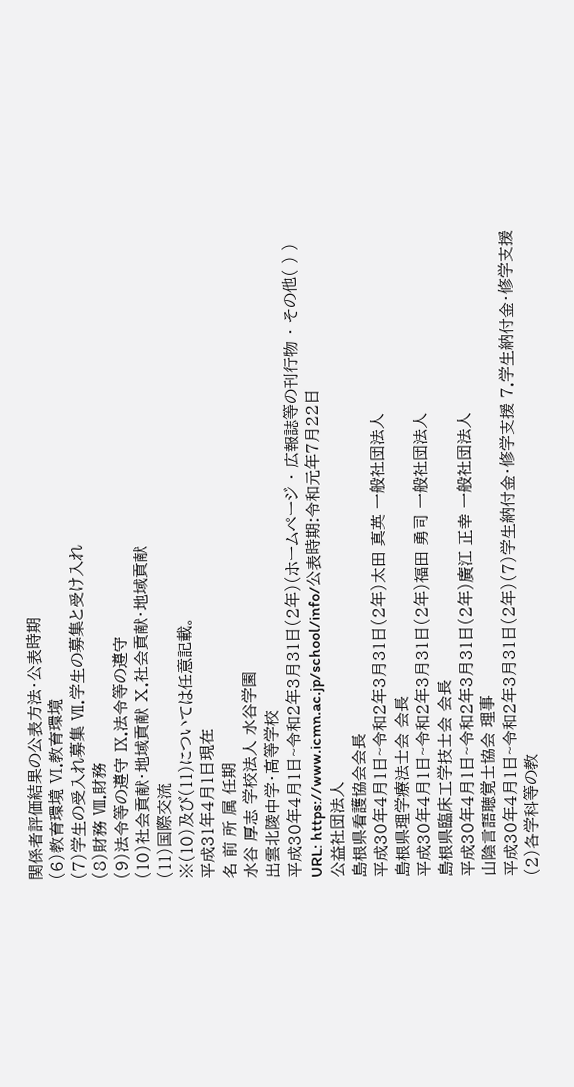関係者評価結果の公表方法・公表時期
(6)教育環境 Ⅵ.教育環境
(7)学生の受入れ募集 Ⅶ.学生の募集と受け入れ
(8)財務 Ⅷ.財務
(9)法令等の遵守 Ⅸ.法令等の遵守
(10)社会貢献・地域貢献 Ⅹ.社会貢献・地域貢献
(11)国際交流
※(10)及び(11)については任意記載。
平成31年4月1日現在
名 前 所 属 任期
水谷 厚志 学校法人 水谷学園
出雲北陵中学・高等学校
平成30年4月1日~令和2年3月31日(2年)(ホームページ ・ 広報誌等の刊行物 ・ その他( ) )
URL: https://www.icmn.ac.jp/school/info/公表時期:令和元年7月22日
公益社団法人
島根県看護協会会長
平成30年4月1日~令和2年3月31日(2年)太田 真英 一般社団法人
島根県理学療法士会 会長
平成30年4月1日~令和2年3月31日(2年)福田 勇司 一般社団法人
島根県臨床工学技士会 会長
平成30年4月1日~令和2年3月31日(2年)廣江 正幸 一般社団法人
山陰言語聴覚士協会 理事
平成30年4月1日~令和2年3月31日(2年)(7)学生納付金・修学支援 7.学生納付金・修学支援
(2)各学科等の教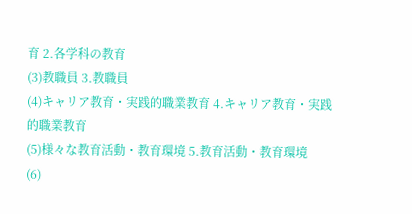育 2.各学科の教育
(3)教職員 3.教職員
(4)キャリア教育・実践的職業教育 4.キャリア教育・実践的職業教育
(5)様々な教育活動・教育環境 5.教育活動・教育環境
(6)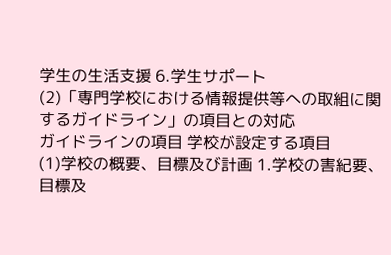学生の生活支援 6.学生サポート
(2)「専門学校における情報提供等への取組に関するガイドライン」の項目との対応
ガイドラインの項目 学校が設定する項目
(1)学校の概要、目標及び計画 1.学校の害紀要、目標及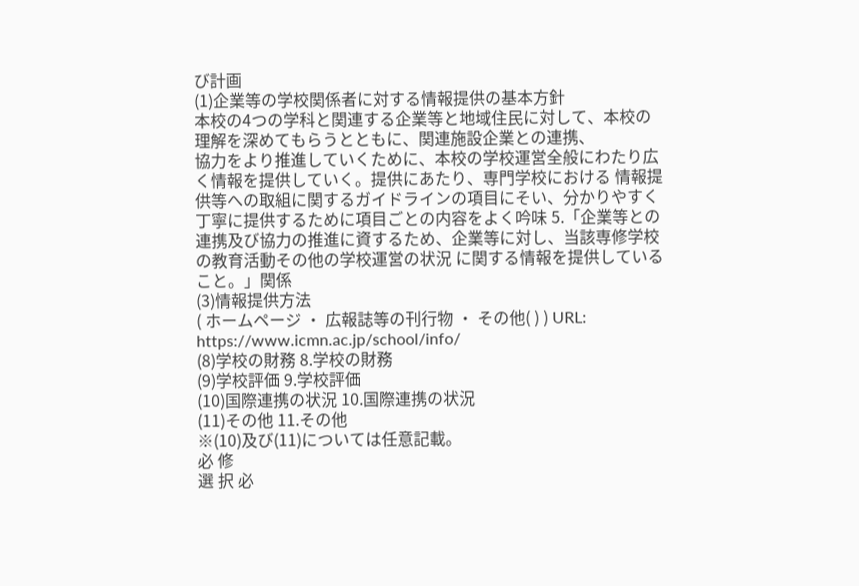び計画
(1)企業等の学校関係者に対する情報提供の基本方針
本校の4つの学科と関連する企業等と地域住民に対して、本校の理解を深めてもらうとともに、関連施設企業との連携、
協力をより推進していくために、本校の学校運営全般にわたり広く情報を提供していく。提供にあたり、専門学校における 情報提供等への取組に関するガイドラインの項目にそい、分かりやすく丁寧に提供するために項目ごとの内容をよく吟味 5.「企業等との連携及び協力の推進に資するため、企業等に対し、当該専修学校の教育活動その他の学校運営の状況 に関する情報を提供していること。」関係
(3)情報提供方法
( ホームページ ・ 広報誌等の刊行物 ・ その他( ) ) URL: https://www.icmn.ac.jp/school/info/
(8)学校の財務 8.学校の財務
(9)学校評価 9.学校評価
(10)国際連携の状況 10.国際連携の状況
(11)その他 11.その他
※(10)及び(11)については任意記載。
必 修
選 択 必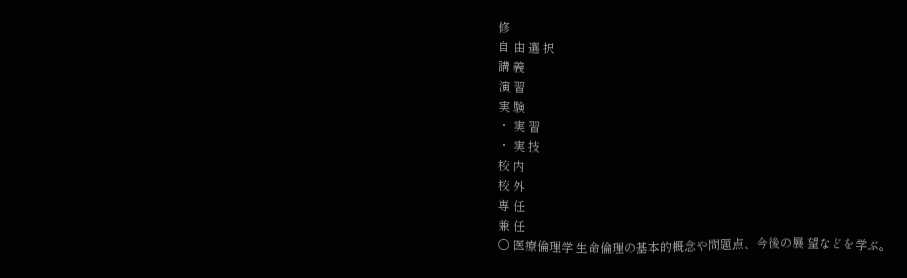修
自 由 選 択
講 義
演 習
実 験
・ 実 習
・ 実 技
校 内
校 外
専 任
兼 任
○ 医療倫理学 生命倫理の基本的概念や問題点、今後の展 望などを学ぶ。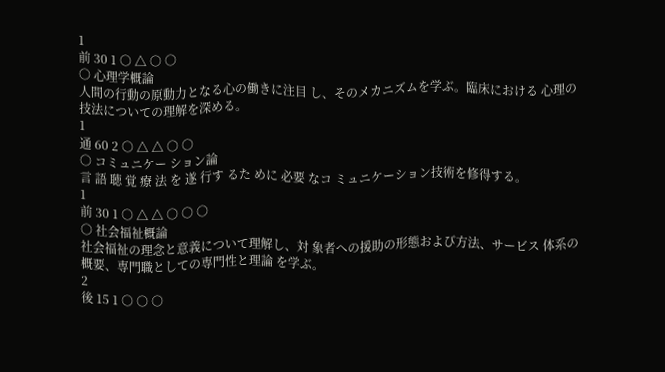1
前 30 1 ○ △ ○ ○
○ 心理学概論
人間の行動の原動力となる心の働きに注目 し、そのメカニズムを学ぶ。臨床における 心理の技法についての理解を深める。
1
通 60 2 ○ △ △ ○ ○
○ コミュニケー ション論
言 語 聴 覚 療 法 を 遂 行す るた めに 必要 なコ ミュニケーション技術を修得する。
1
前 30 1 ○ △ △ ○ ○ ○
○ 社会福祉概論
社会福祉の理念と意義について理解し、対 象者への援助の形態および方法、サービス 体系の概要、専門職としての専門性と理論 を学ぶ。
2
後 15 1 ○ ○ ○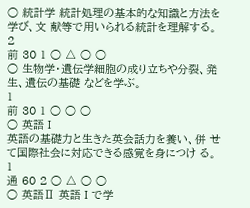○ 統計学 統計処理の基本的な知識と方法を学び、文 献等で用いられる統計を理解する。
2
前 30 1 ○ △ ○ ○
○ 生物学・遺伝学細胞の成り立ちや分裂、発生、遺伝の基礎 などを学ぶ。
1
前 30 1 ○ ○ ○
○ 英語Ⅰ
英語の基礎力と生きた英会話力を養い、併 せて国際社会に対応できる感覚を身につけ る。
1
通 60 2 ○ △ ○ ○
○ 英語Ⅱ 英語Ⅰで学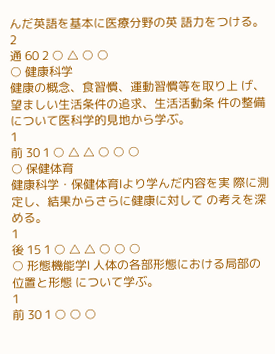んだ英語を基本に医療分野の英 語力をつける。
2
通 60 2 ○ △ ○ ○
○ 健康科学
健康の概念、食習慣、運動習慣等を取り上 げ、望ましい生活条件の追求、生活活動条 件の整備について医科学的見地から学ぶ。
1
前 30 1 ○ △ △ ○ ○ ○
○ 保健体育
健康科学・保健体育Ⅰより学んだ内容を実 際に測定し、結果からさらに健康に対して の考えを深める。
1
後 15 1 ○ △ △ ○ ○ ○
○ 形態機能学Ⅰ 人体の各部形態における局部の位置と形態 について学ぶ。
1
前 30 1 ○ ○ ○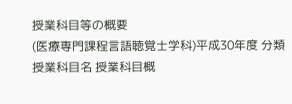授業科目等の概要
(医療専門課程言語聴覚士学科)平成30年度 分類
授業科目名 授業科目概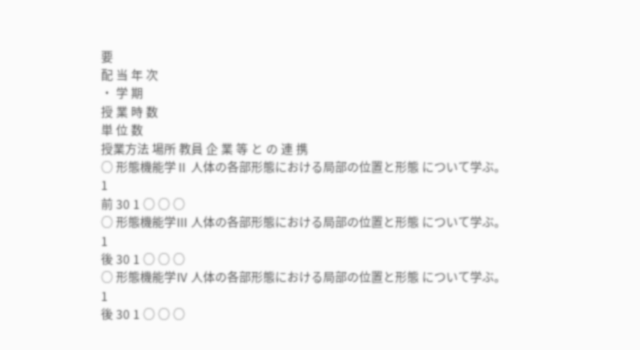要
配 当 年 次
・ 学 期
授 業 時 数
単 位 数
授業方法 場所 教員 企 業 等 と の 連 携
○ 形態機能学Ⅱ 人体の各部形態における局部の位置と形態 について学ぶ。
1
前 30 1 ○ ○ ○
○ 形態機能学Ⅲ 人体の各部形態における局部の位置と形態 について学ぶ。
1
後 30 1 ○ ○ ○
○ 形態機能学Ⅳ 人体の各部形態における局部の位置と形態 について学ぶ。
1
後 30 1 ○ ○ ○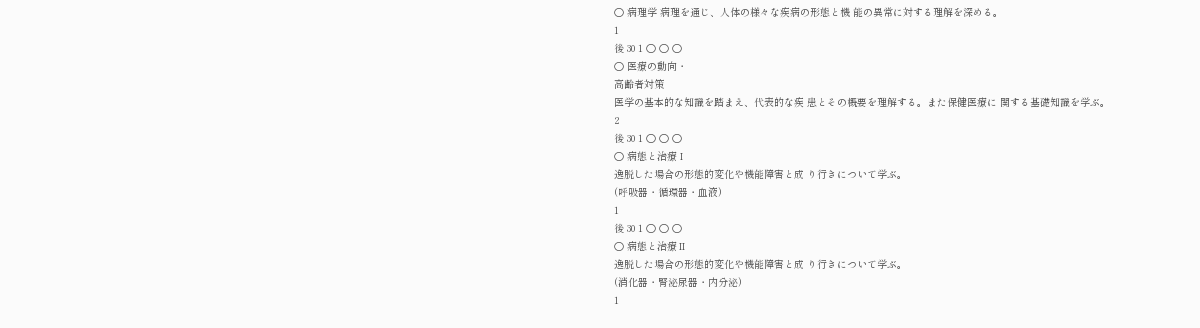○ 病理学 病理を通じ、人体の様々な疾病の形態と機 能の異常に対する理解を深める。
1
後 30 1 ○ ○ ○
○ 医療の動向・
高齢者対策
医学の基本的な知識を踏まえ、代表的な疾 患とその概要を理解する。また保健医療に 関する基礎知識を学ぶ。
2
後 30 1 ○ ○ ○
○ 病態と治療Ⅰ
逸脱した場合の形態的変化や機能障害と成 り行きについて学ぶ。
(呼吸器・循環器・血液)
1
後 30 1 ○ ○ ○
○ 病態と治療Ⅱ
逸脱した場合の形態的変化や機能障害と成 り行きについて学ぶ。
(消化器・腎泌尿器・内分泌)
1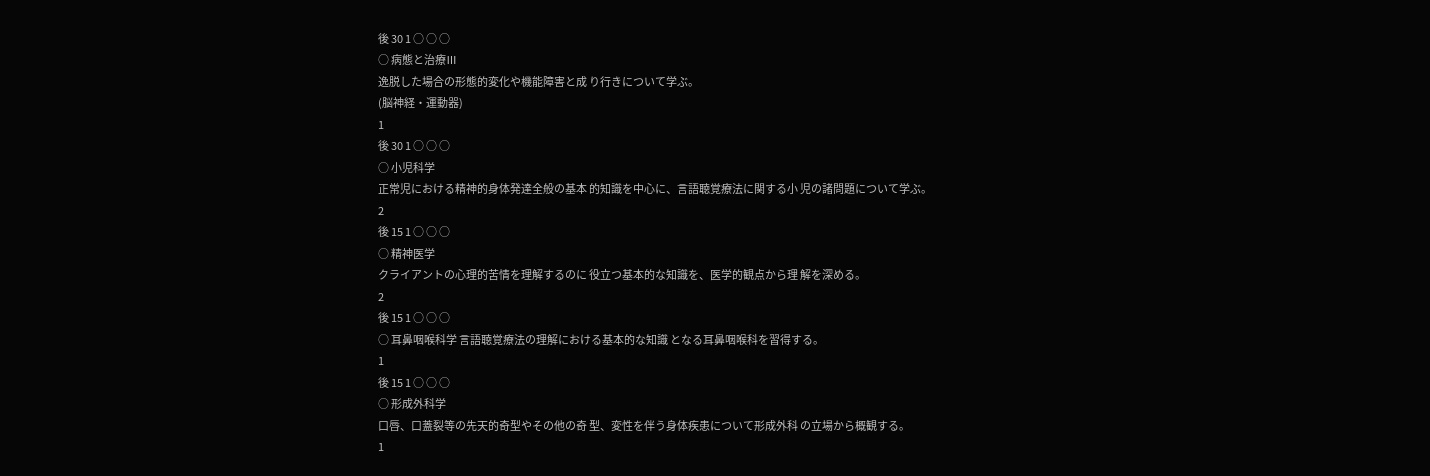後 30 1 ○ ○ ○
○ 病態と治療Ⅲ
逸脱した場合の形態的変化や機能障害と成 り行きについて学ぶ。
(脳神経・運動器)
1
後 30 1 ○ ○ ○
○ 小児科学
正常児における精神的身体発達全般の基本 的知識を中心に、言語聴覚療法に関する小 児の諸問題について学ぶ。
2
後 15 1 ○ ○ ○
○ 精神医学
クライアントの心理的苦情を理解するのに 役立つ基本的な知識を、医学的観点から理 解を深める。
2
後 15 1 ○ ○ ○
○ 耳鼻咽喉科学 言語聴覚療法の理解における基本的な知識 となる耳鼻咽喉科を習得する。
1
後 15 1 ○ ○ ○
○ 形成外科学
口唇、口蓋裂等の先天的奇型やその他の奇 型、変性を伴う身体疾患について形成外科 の立場から概観する。
1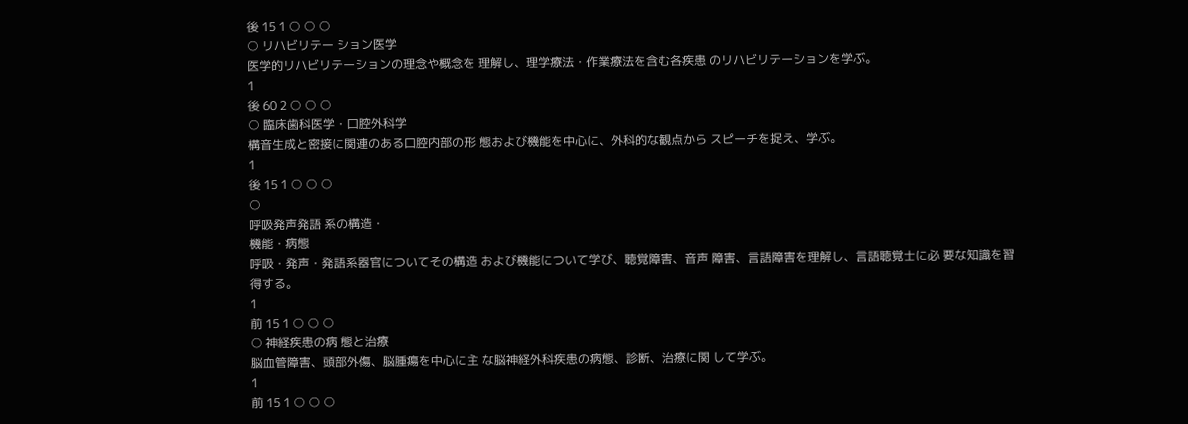後 15 1 ○ ○ ○
○ リハビリテー ション医学
医学的リハビリテーションの理念や概念を 理解し、理学療法・作業療法を含む各疾患 のリハビリテーションを学ぶ。
1
後 60 2 ○ ○ ○
○ 臨床歯科医学・口腔外科学
構音生成と密接に関連のある口腔内部の形 態および機能を中心に、外科的な観点から スピーチを捉え、学ぶ。
1
後 15 1 ○ ○ ○
○
呼吸発声発語 系の構造・
機能・病態
呼吸・発声・発語系器官についてその構造 および機能について学び、聴覚障害、音声 障害、言語障害を理解し、言語聴覚士に必 要な知識を習得する。
1
前 15 1 ○ ○ ○
○ 神経疾患の病 態と治療
脳血管障害、頭部外傷、脳腫瘍を中心に主 な脳神経外科疾患の病態、診断、治療に関 して学ぶ。
1
前 15 1 ○ ○ ○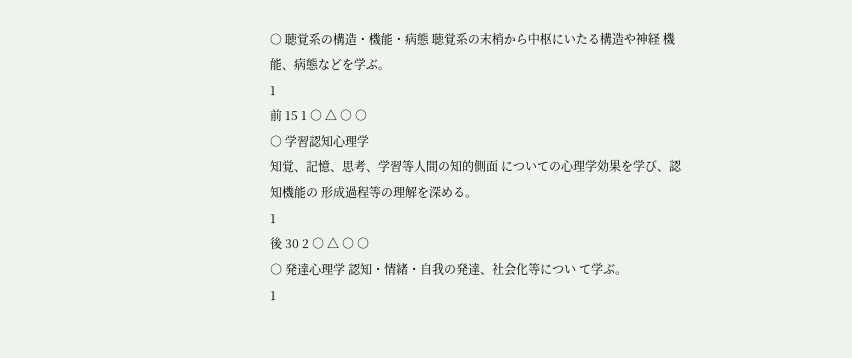○ 聴覚系の構造・機能・病態 聴覚系の末梢から中枢にいたる構造や神経 機能、病態などを学ぶ。
1
前 15 1 ○ △ ○ ○
○ 学習認知心理学
知覚、記憶、思考、学習等人間の知的側面 についての心理学効果を学び、認知機能の 形成過程等の理解を深める。
1
後 30 2 ○ △ ○ ○
○ 発達心理学 認知・情緒・自我の発達、社会化等につい て学ぶ。
1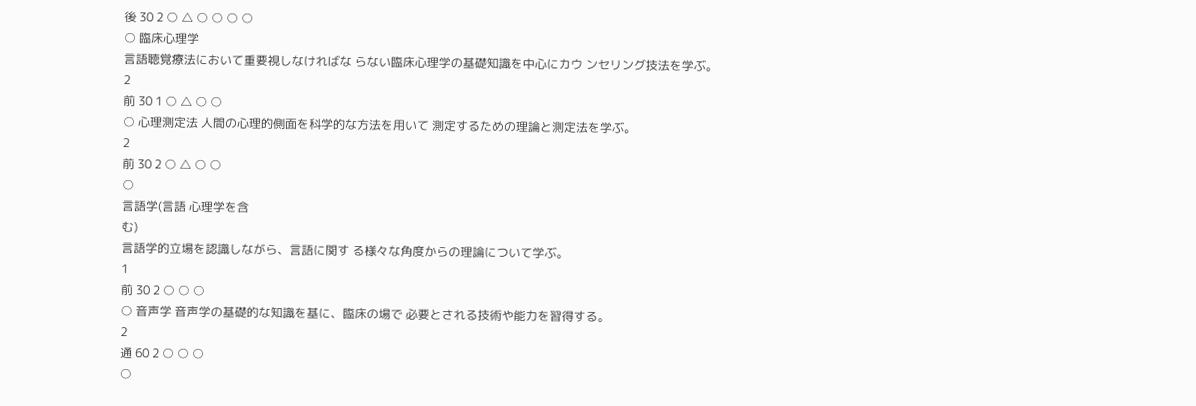後 30 2 ○ △ ○ ○ ○ ○
○ 臨床心理学
言語聴覚療法において重要視しなければな らない臨床心理学の基礎知識を中心にカウ ンセリング技法を学ぶ。
2
前 30 1 ○ △ ○ ○
○ 心理測定法 人間の心理的側面を科学的な方法を用いて 測定するための理論と測定法を学ぶ。
2
前 30 2 ○ △ ○ ○
○
言語学(言語 心理学を含
む)
言語学的立場を認識しながら、言語に関す る様々な角度からの理論について学ぶ。
1
前 30 2 ○ ○ ○
○ 音声学 音声学の基礎的な知識を基に、臨床の場で 必要とされる技術や能力を習得する。
2
通 60 2 ○ ○ ○
○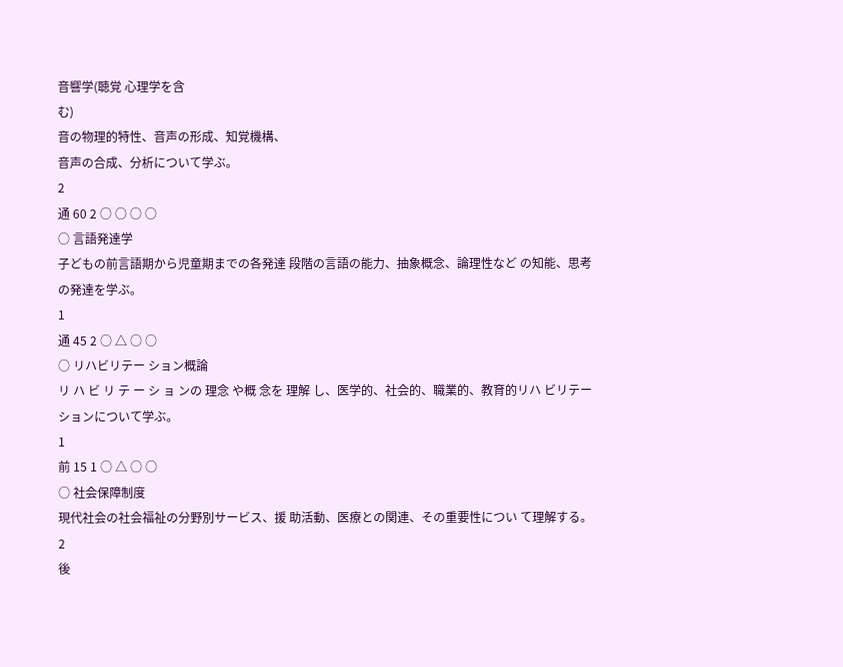音響学(聴覚 心理学を含
む)
音の物理的特性、音声の形成、知覚機構、
音声の合成、分析について学ぶ。
2
通 60 2 ○ ○ ○ ○
○ 言語発達学
子どもの前言語期から児童期までの各発達 段階の言語の能力、抽象概念、論理性など の知能、思考の発達を学ぶ。
1
通 45 2 ○ △ ○ ○
○ リハビリテー ション概論
リ ハ ビ リ テ ー シ ョ ンの 理念 や概 念を 理解 し、医学的、社会的、職業的、教育的リハ ビリテーションについて学ぶ。
1
前 15 1 ○ △ ○ ○
○ 社会保障制度
現代社会の社会福祉の分野別サービス、援 助活動、医療との関連、その重要性につい て理解する。
2
後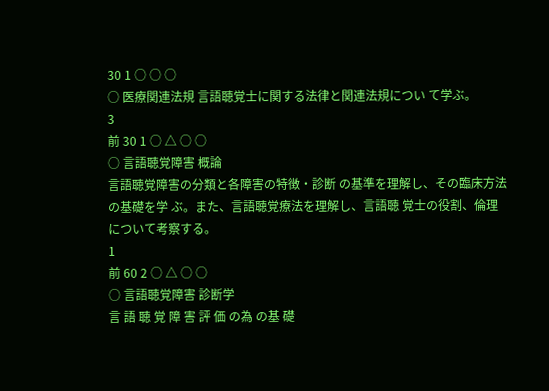30 1 ○ ○ ○
○ 医療関連法規 言語聴覚士に関する法律と関連法規につい て学ぶ。
3
前 30 1 ○ △ ○ ○
○ 言語聴覚障害 概論
言語聴覚障害の分類と各障害の特徴・診断 の基準を理解し、その臨床方法の基礎を学 ぶ。また、言語聴覚療法を理解し、言語聴 覚士の役割、倫理について考察する。
1
前 60 2 ○ △ ○ ○
○ 言語聴覚障害 診断学
言 語 聴 覚 障 害 評 価 の為 の基 礎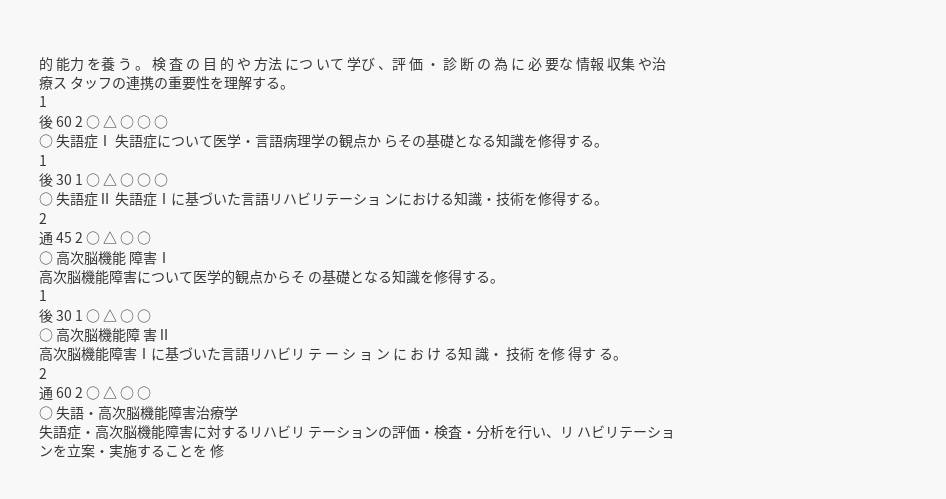的 能力 を養 う 。 検 査 の 目 的 や 方法 につ いて 学び 、評 価 ・ 診 断 の 為 に 必 要な 情報 収集 や治 療ス タッフの連携の重要性を理解する。
1
後 60 2 ○ △ ○ ○ ○
○ 失語症Ⅰ 失語症について医学・言語病理学の観点か らその基礎となる知識を修得する。
1
後 30 1 ○ △ ○ ○ ○
○ 失語症Ⅱ 失語症Ⅰに基づいた言語リハビリテーショ ンにおける知識・技術を修得する。
2
通 45 2 ○ △ ○ ○
○ 高次脳機能 障害Ⅰ
高次脳機能障害について医学的観点からそ の基礎となる知識を修得する。
1
後 30 1 ○ △ ○ ○
○ 高次脳機能障 害Ⅱ
高次脳機能障害Ⅰに基づいた言語リハビリ テ ー シ ョ ン に お け る知 識・ 技術 を修 得す る。
2
通 60 2 ○ △ ○ ○
○ 失語・高次脳機能障害治療学
失語症・高次脳機能障害に対するリハビリ テーションの評価・検査・分析を行い、リ ハビリテーションを立案・実施することを 修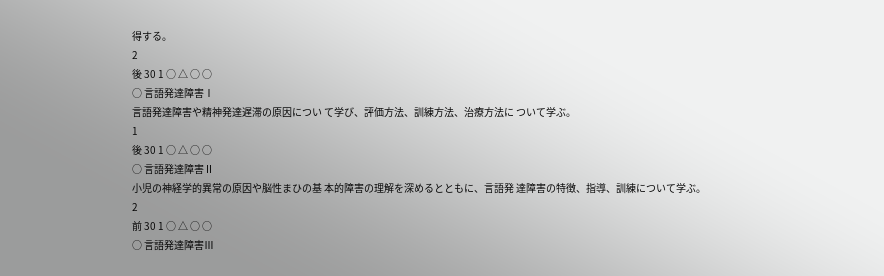得する。
2
後 30 1 ○ △ ○ ○
○ 言語発達障害Ⅰ
言語発達障害や精神発達遅滞の原因につい て学び、評価方法、訓練方法、治療方法に ついて学ぶ。
1
後 30 1 ○ △ ○ ○
○ 言語発達障害Ⅱ
小児の神経学的異常の原因や脳性まひの基 本的障害の理解を深めるとともに、言語発 達障害の特徴、指導、訓練について学ぶ。
2
前 30 1 ○ △ ○ ○
○ 言語発達障害Ⅲ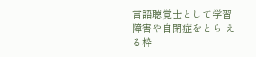言語聴覚士として学習障害や自閉症をとら える枠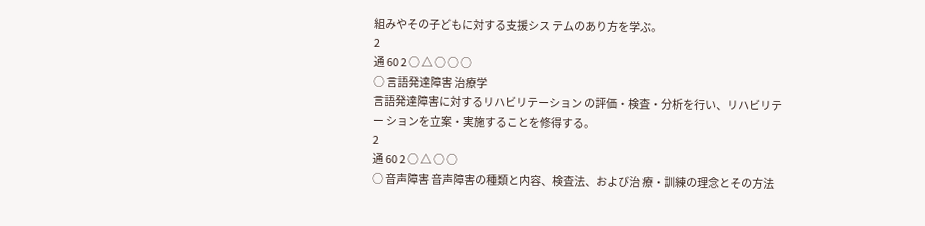組みやその子どもに対する支援シス テムのあり方を学ぶ。
2
通 60 2 ○ △ ○ ○ ○
○ 言語発達障害 治療学
言語発達障害に対するリハビリテーション の評価・検査・分析を行い、リハビリテー ションを立案・実施することを修得する。
2
通 60 2 ○ △ ○ ○
○ 音声障害 音声障害の種類と内容、検査法、および治 療・訓練の理念とその方法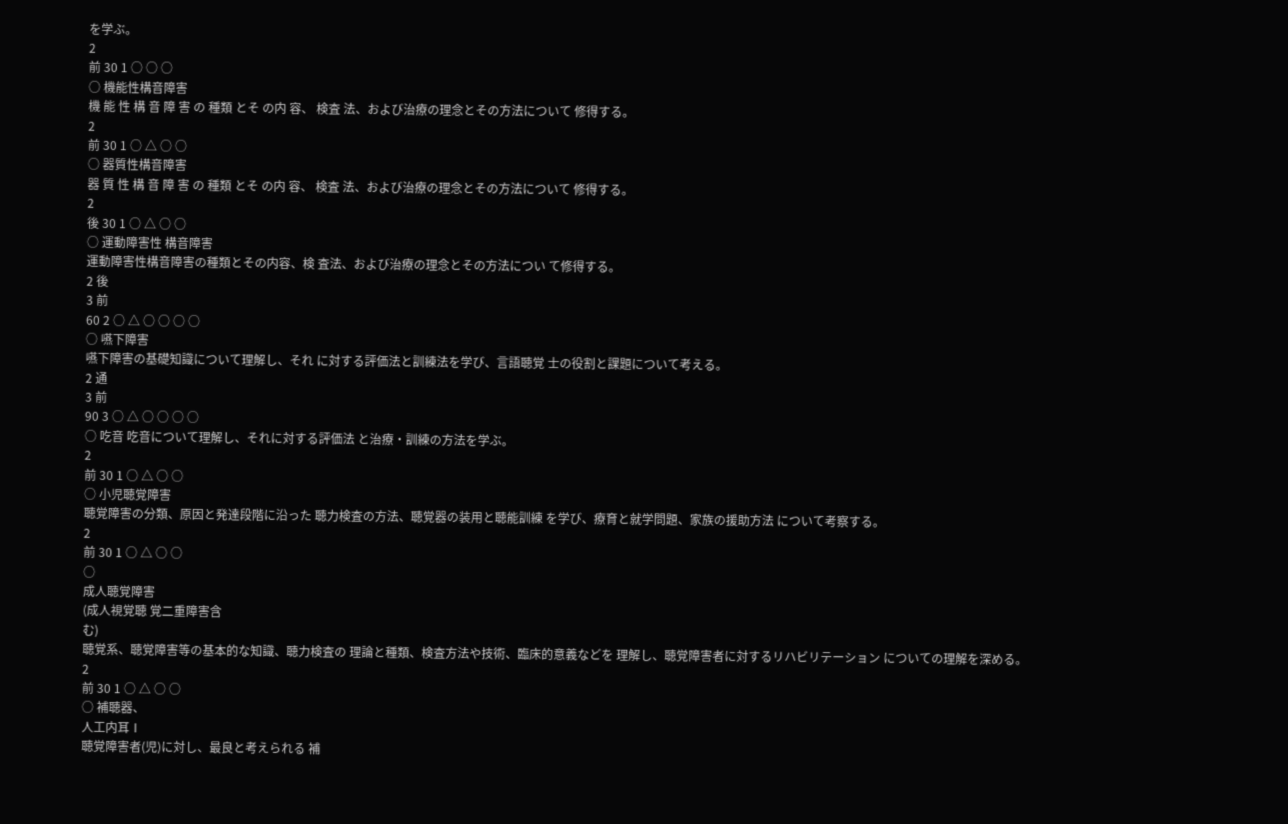を学ぶ。
2
前 30 1 ○ ○ ○
○ 機能性構音障害
機 能 性 構 音 障 害 の 種類 とそ の内 容、 検査 法、および治療の理念とその方法について 修得する。
2
前 30 1 ○ △ ○ ○
○ 器質性構音障害
器 質 性 構 音 障 害 の 種類 とそ の内 容、 検査 法、および治療の理念とその方法について 修得する。
2
後 30 1 ○ △ ○ ○
○ 運動障害性 構音障害
運動障害性構音障害の種類とその内容、検 査法、および治療の理念とその方法につい て修得する。
2 後
3 前
60 2 ○ △ ○ ○ ○ ○
○ 嚥下障害
嚥下障害の基礎知識について理解し、それ に対する評価法と訓練法を学び、言語聴覚 士の役割と課題について考える。
2 通
3 前
90 3 ○ △ ○ ○ ○ ○
○ 吃音 吃音について理解し、それに対する評価法 と治療・訓練の方法を学ぶ。
2
前 30 1 ○ △ ○ ○
○ 小児聴覚障害
聴覚障害の分類、原因と発達段階に沿った 聴力検査の方法、聴覚器の装用と聴能訓練 を学び、療育と就学問題、家族の援助方法 について考察する。
2
前 30 1 ○ △ ○ ○
○
成人聴覚障害
(成人視覚聴 覚二重障害含
む)
聴覚系、聴覚障害等の基本的な知識、聴力検査の 理論と種類、検査方法や技術、臨床的意義などを 理解し、聴覚障害者に対するリハビリテーション についての理解を深める。
2
前 30 1 ○ △ ○ ○
○ 補聴器、
人工内耳Ⅰ
聴覚障害者(児)に対し、最良と考えられる 補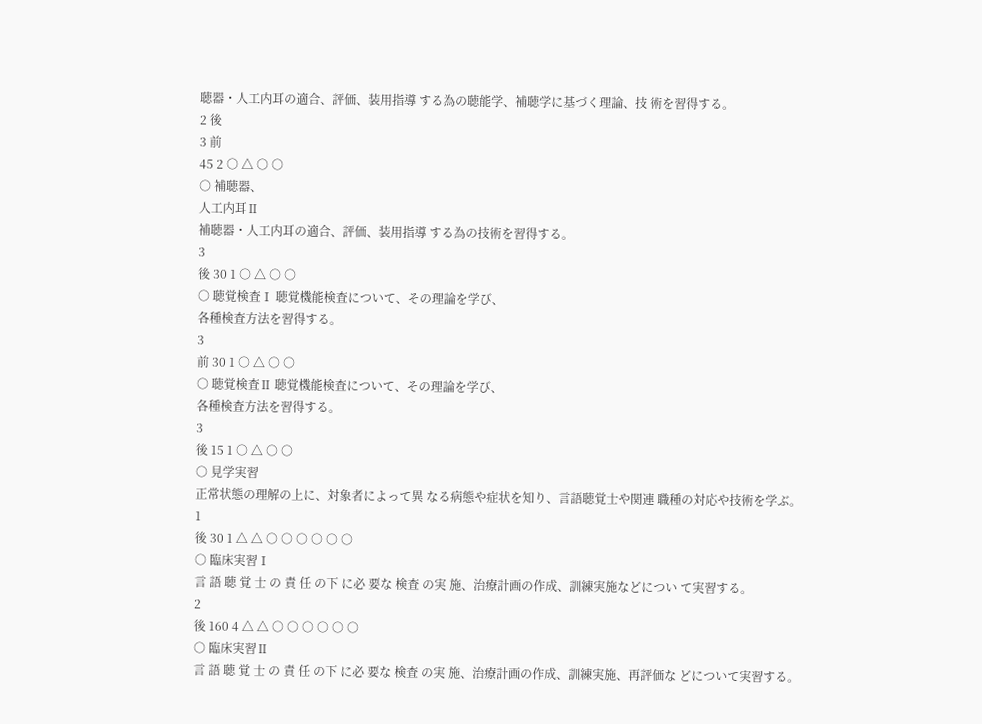聴器・人工内耳の適合、評価、装用指導 する為の聴能学、補聴学に基づく理論、技 術を習得する。
2 後
3 前
45 2 ○ △ ○ ○
○ 補聴器、
人工内耳Ⅱ
補聴器・人工内耳の適合、評価、装用指導 する為の技術を習得する。
3
後 30 1 ○ △ ○ ○
○ 聴覚検査Ⅰ 聴覚機能検査について、その理論を学び、
各種検査方法を習得する。
3
前 30 1 ○ △ ○ ○
○ 聴覚検査Ⅱ 聴覚機能検査について、その理論を学び、
各種検査方法を習得する。
3
後 15 1 ○ △ ○ ○
○ 見学実習
正常状態の理解の上に、対象者によって異 なる病態や症状を知り、言語聴覚士や関連 職種の対応や技術を学ぶ。
1
後 30 1 △ △ ○ ○ ○ ○ ○ ○
○ 臨床実習Ⅰ
言 語 聴 覚 士 の 責 任 の下 に必 要な 検査 の実 施、治療計画の作成、訓練実施などについ て実習する。
2
後 160 4 △ △ ○ ○ ○ ○ ○ ○
○ 臨床実習Ⅱ
言 語 聴 覚 士 の 責 任 の下 に必 要な 検査 の実 施、治療計画の作成、訓練実施、再評価な どについて実習する。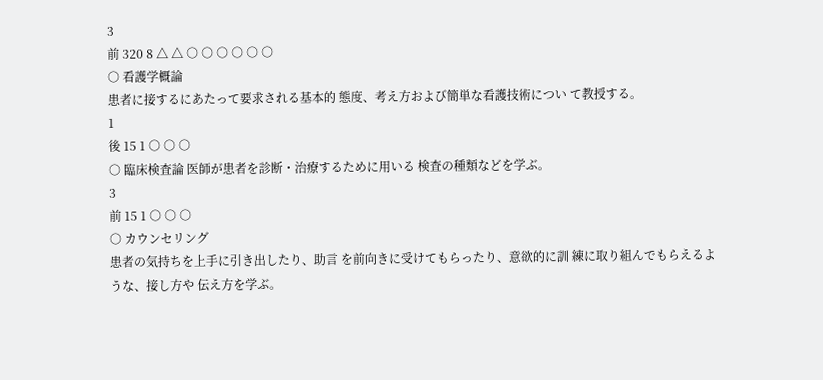3
前 320 8 △ △ ○ ○ ○ ○ ○ ○
○ 看護学概論
患者に接するにあたって要求される基本的 態度、考え方および簡単な看護技術につい て教授する。
1
後 15 1 ○ ○ ○
○ 臨床検査論 医師が患者を診断・治療するために用いる 検査の種類などを学ぶ。
3
前 15 1 ○ ○ ○
○ カウンセリング
患者の気持ちを上手に引き出したり、助言 を前向きに受けてもらったり、意欲的に訓 練に取り組んでもらえるような、接し方や 伝え方を学ぶ。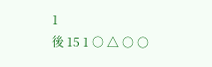1
後 15 1 ○ △ ○ ○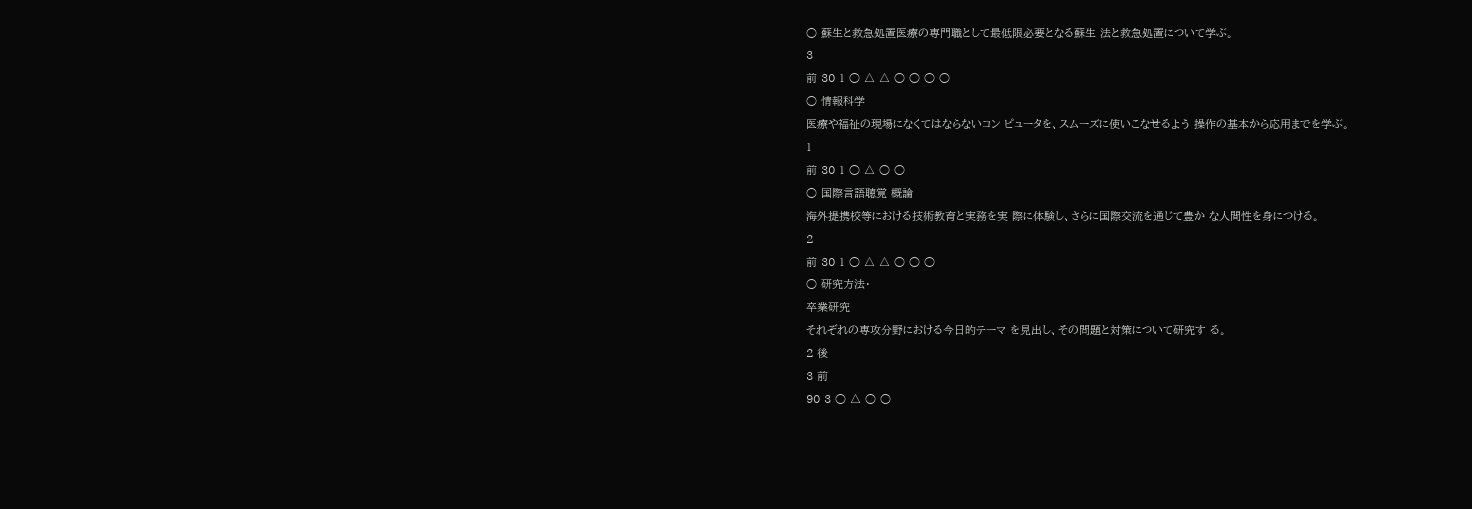○ 蘇生と救急処置医療の専門職として最低限必要となる蘇生 法と救急処置について学ぶ。
3
前 30 1 ○ △ △ ○ ○ ○ ○
○ 情報科学
医療や福祉の現場になくてはならないコン ピュータを、スムーズに使いこなせるよう 操作の基本から応用までを学ぶ。
1
前 30 1 ○ △ ○ ○
○ 国際言語聴覚 概論
海外提携校等における技術教育と実務を実 際に体験し、さらに国際交流を通じて豊か な人間性を身につける。
2
前 30 1 ○ △ △ ○ ○ ○
○ 研究方法・
卒業研究
それぞれの専攻分野における今日的テーマ を見出し、その問題と対策について研究す る。
2 後
3 前
90 3 ○ △ ○ ○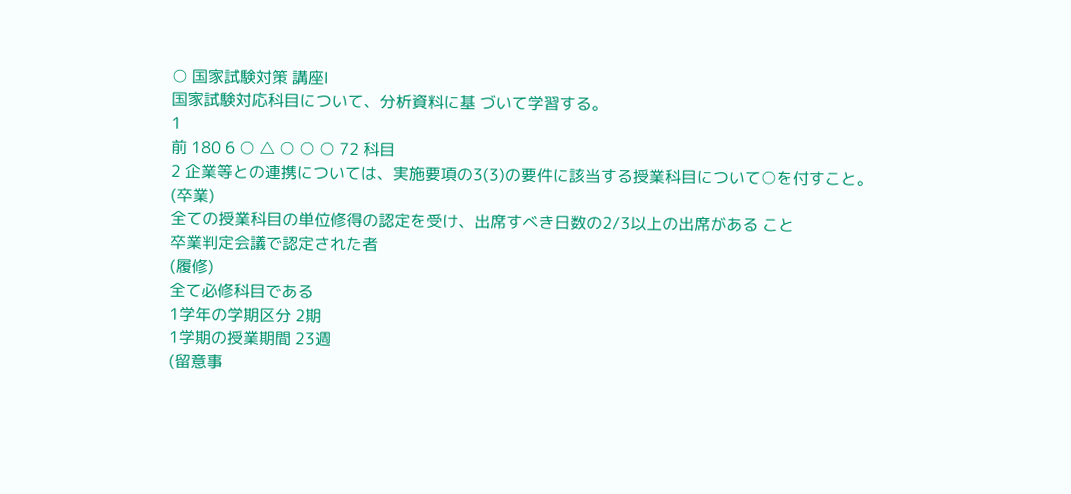○ 国家試験対策 講座Ⅰ
国家試験対応科目について、分析資料に基 づいて学習する。
1
前 180 6 ○ △ ○ ○ ○ 72 科目
2 企業等との連携については、実施要項の3(3)の要件に該当する授業科目について○を付すこと。
(卒業)
全ての授業科目の単位修得の認定を受け、出席すべき日数の2/3以上の出席がある こと
卒業判定会議で認定された者
(履修)
全て必修科目である
1学年の学期区分 2期
1学期の授業期間 23週
(留意事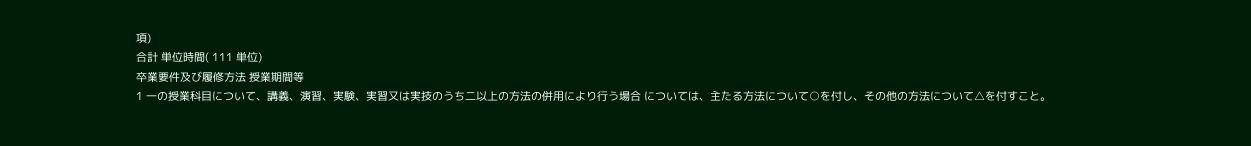項)
合計 単位時間( 111 単位)
卒業要件及び履修方法 授業期間等
1 一の授業科目について、講義、演習、実験、実習又は実技のうち二以上の方法の併用により行う場合 については、主たる方法について○を付し、その他の方法について△を付すこと。